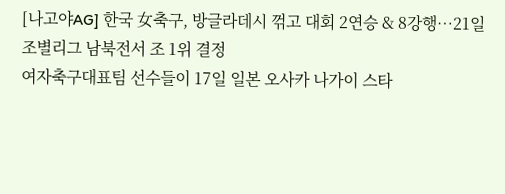[나고야AG] 한국 女축구, 방글라데시 꺾고 대회 2연승 & 8강행…21일 조별리그 남북전서 조 1위 결정
여자축구대표팀 선수들이 17일 일본 오사카 나가이 스타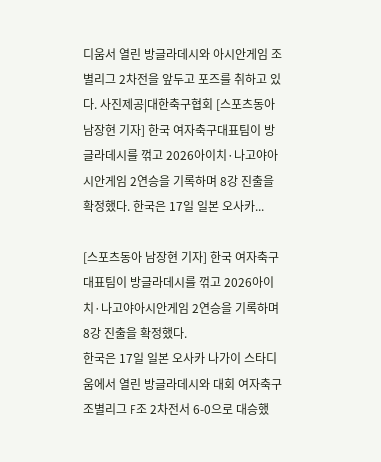디움서 열린 방글라데시와 아시안게임 조별리그 2차전을 앞두고 포즈를 취하고 있다. 사진제공|대한축구협회 [스포츠동아 남장현 기자] 한국 여자축구대표팀이 방글라데시를 꺾고 2026아이치·나고야아시안게임 2연승을 기록하며 8강 진출을 확정했다. 한국은 17일 일본 오사카...

[스포츠동아 남장현 기자] 한국 여자축구대표팀이 방글라데시를 꺾고 2026아이치·나고야아시안게임 2연승을 기록하며 8강 진출을 확정했다.
한국은 17일 일본 오사카 나가이 스타디움에서 열린 방글라데시와 대회 여자축구 조별리그 F조 2차전서 6-0으로 대승했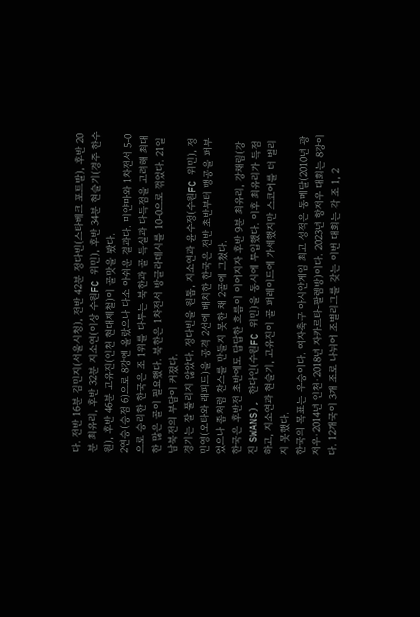다. 전반 16분 김민지(서울시청), 전반 42분 정다빈(스타베크 포트발), 후반 20분 최유리, 후반 32분 지소연(이상 수원FC 위민), 후반 34분 현슬기(경주 한수원), 후반 46분 고유진(인천 현대제철)이 골맛을 봤다.
2연승(승점 6)으로 8강엔 올랐으나 다소 아쉬운 결과다. 미얀마와 1차전서 5-0으로 승리한 한국은 조 1위를 다투는 북한과 골 득실과 다득점을 고려해 최대한 많은 골이 필요했다. 북한은 1차전서 방글라데시를 10-0으로 꺾었다. 21일 남북전의 부담이 커졌다.
경기는 잘 풀리지 않았다. 정다빈을 원톱, 지소연과 윤수정(수원FC 위민), 정민영(오타와 래피드)을 공격 2선에 배치한 한국은 전반 초반부터 맹공을 퍼부었으나 좀처럼 찬스를 만들지 못한 채 2골에 그쳤다.
한국은 후반전 초반에도 답답한 흐름이 이어지자 후반 9분 최유리, 강채림(강진 SWANS), 한다인(수원FC 위민)을 동시에 투입했다. 이후 최유리가 득점하고, 지소연과 현슬기, 고유진이 골 퍼레이드에 가세했지만 스코어를 더 벌리지 못했다.
한국의 목표는 우승이다. 여자축구 아시안게임 최고 성적은 동메달(2010년 광저우·2014년 인천·2018년 자카르타-팔렘방)이다. 2023년 항저우 대회는 8강이다. 12개국이 3개 조로 나뉘어 조별리그를 갖는 이번 대회는 각 조 1, 2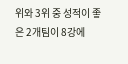위와 3위 중 성적이 좋은 2개팀이 8강에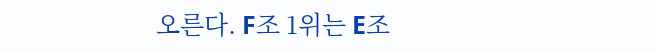오른다. F조 1위는 E조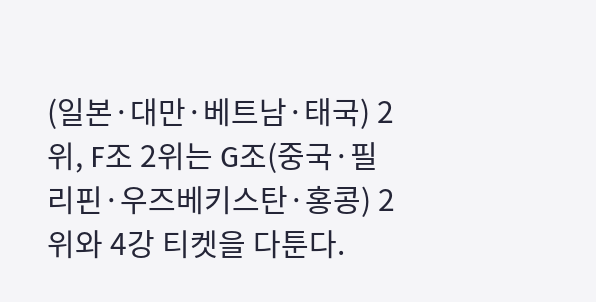(일본·대만·베트남·태국) 2위, F조 2위는 G조(중국·필리핀·우즈베키스탄·홍콩) 2위와 4강 티켓을 다툰다.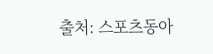출처: 스포츠동아